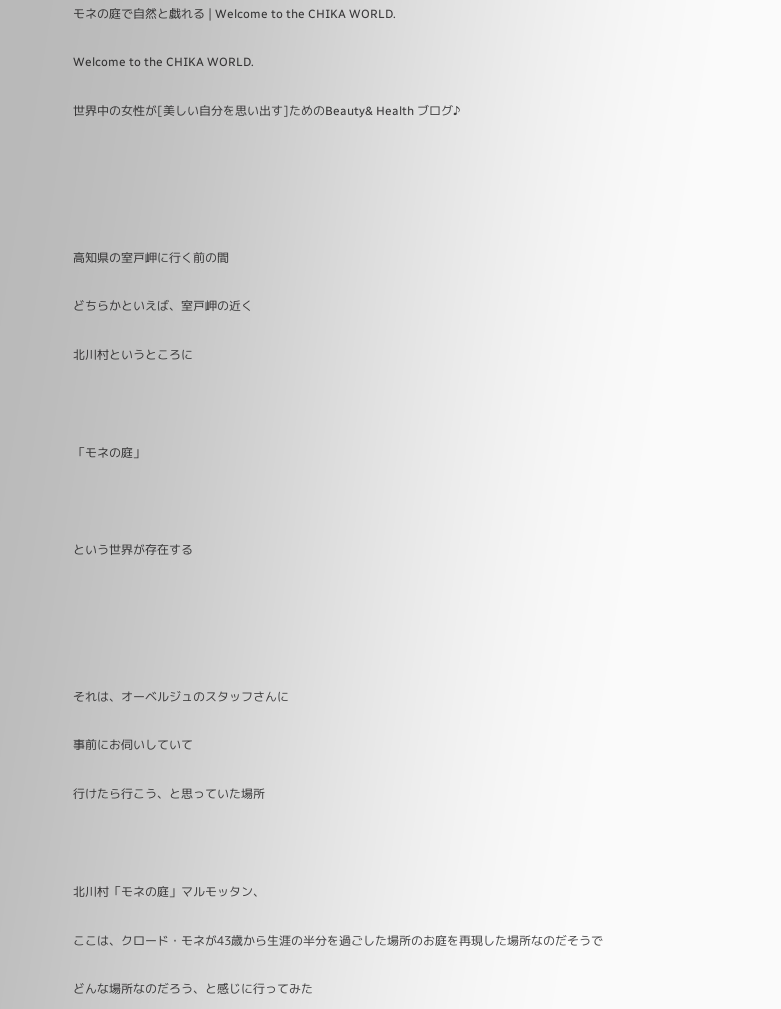モネの庭で自然と戯れる | Welcome to the CHIKA WORLD.

Welcome to the CHIKA WORLD.

世界中の女性が[美しい自分を思い出す]ためのBeauty& Health ブログ♪





高知県の室戸岬に行く前の間

どちらかといえば、室戸岬の近く

北川村というところに



「モネの庭」



という世界が存在する





それは、オーベルジュのスタッフさんに

事前にお伺いしていて

行けたら行こう、と思っていた場所



北川村「モネの庭」マルモッタン、

ここは、クロード・モネが43歳から生涯の半分を過ごした場所のお庭を再現した場所なのだそうで

どんな場所なのだろう、と感じに行ってみた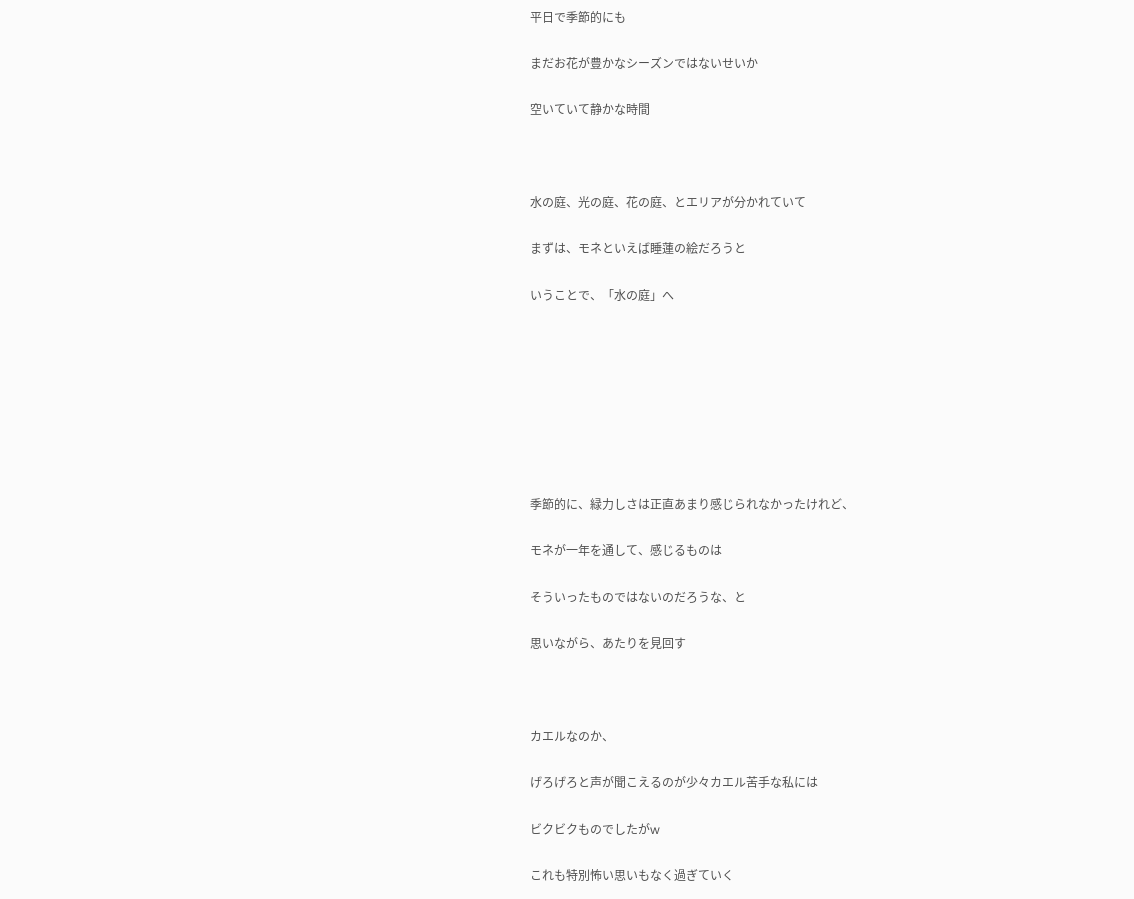平日で季節的にも

まだお花が豊かなシーズンではないせいか

空いていて静かな時間



水の庭、光の庭、花の庭、とエリアが分かれていて

まずは、モネといえば睡蓮の絵だろうと

いうことで、「水の庭」へ








季節的に、緑力しさは正直あまり感じられなかったけれど、

モネが一年を通して、感じるものは

そういったものではないのだろうな、と

思いながら、あたりを見回す



カエルなのか、

げろげろと声が聞こえるのが少々カエル苦手な私には

ビクビクものでしたがw

これも特別怖い思いもなく過ぎていく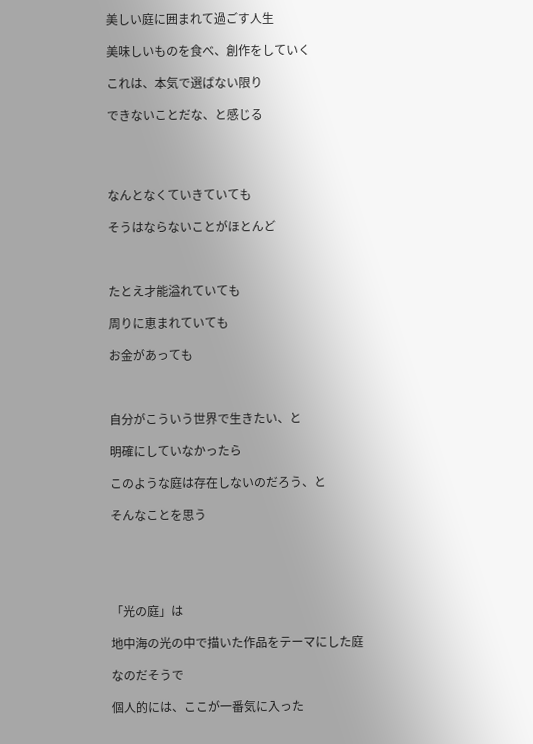美しい庭に囲まれて過ごす人生

美味しいものを食べ、創作をしていく

これは、本気で選ばない限り

できないことだな、と感じる




なんとなくていきていても

そうはならないことがほとんど



たとえ才能溢れていても

周りに恵まれていても

お金があっても



自分がこういう世界で生きたい、と

明確にしていなかったら

このような庭は存在しないのだろう、と

そんなことを思う





「光の庭」は

地中海の光の中で描いた作品をテーマにした庭

なのだそうで

個人的には、ここが一番気に入った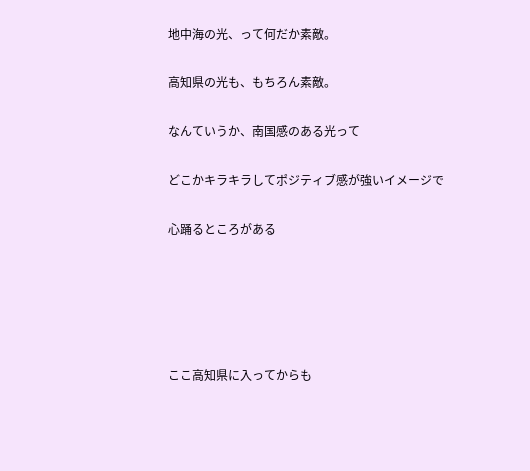地中海の光、って何だか素敵。

高知県の光も、もちろん素敵。

なんていうか、南国感のある光って

どこかキラキラしてポジティブ感が強いイメージで

心踊るところがある





ここ高知県に入ってからも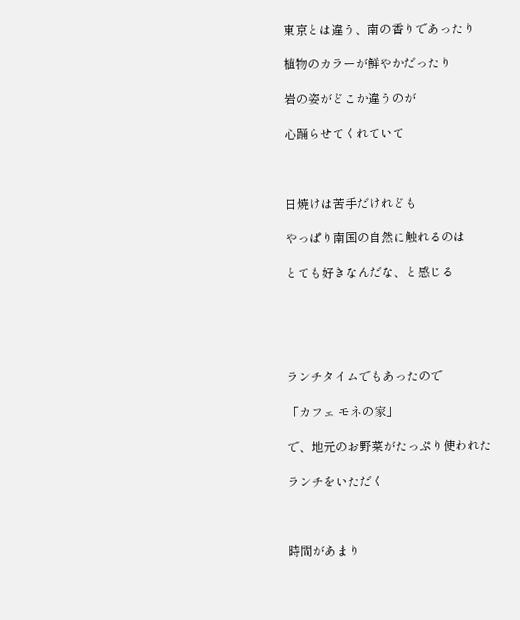東京とは違う、南の香りであったり

植物のカラーが鮮やかだったり

岩の姿がどこか違うのが

心踊らせてくれていて



日焼けは苦手だけれども

やっぱり南国の自然に触れるのは

とても好きなんだな、と感じる





ランチタイムでもあったので

「カフェ モネの家」

で、地元のお野菜がたっぷり使われた

ランチをいただく



時間があまり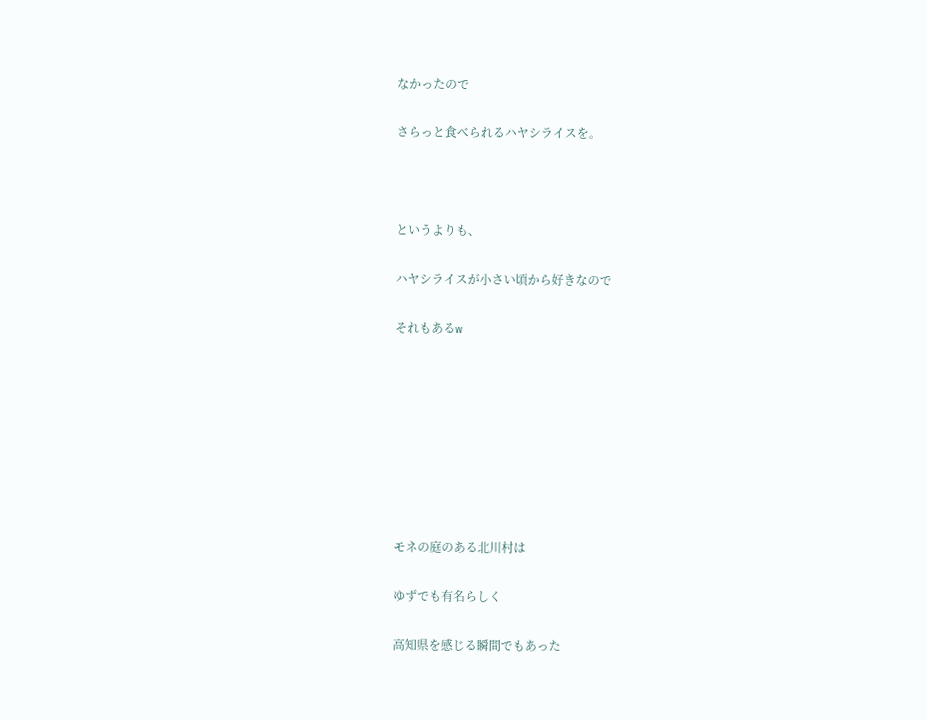なかったので

さらっと食べられるハヤシライスを。



というよりも、

ハヤシライスが小さい頃から好きなので

それもあるw








モネの庭のある北川村は

ゆずでも有名らしく

高知県を感じる瞬間でもあった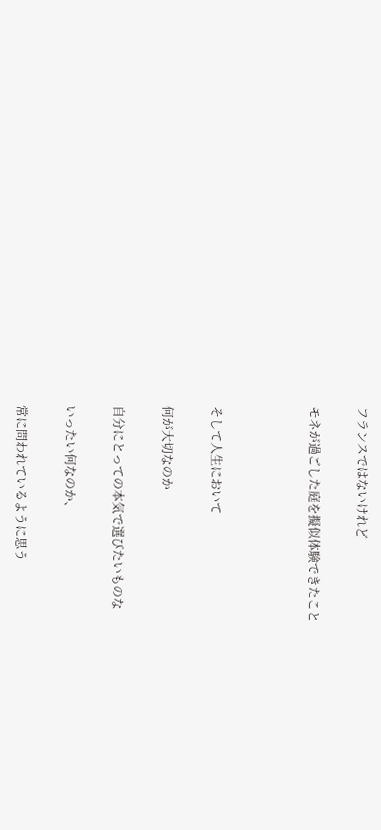フランスではないけれど

モネが過ごした庭を擬似体験できたこと



そして人生において

何が大切なのか

自分にとっての本気で選びたいものな

いったい何なのか、

常に問われているように思う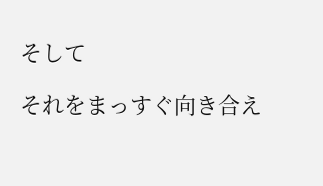そして

それをまっすぐ向き合え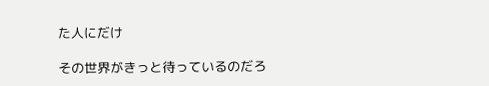た人にだけ

その世界がきっと待っているのだろ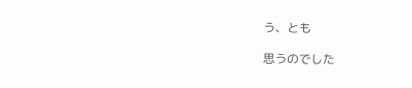う、とも

思うのでした